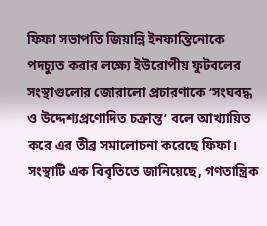ফিফা সভাপতি জিয়ান্নি ইনফান্তিনোকে পদচ্যুত করার লক্ষ্যে ইউরোপীয় ফুটবলের সংস্থাগুলোর জোরালো প্রচারণাকে ‘সংঘবদ্ধ ও উদ্দেশ্যপ্রণোদিত চক্রান্ত’ বলে আখ্যায়িত করে এর তীব্র সমালোচনা করেছে ফিফা। সংস্থাটি এক বিবৃতিতে জানিয়েছে, গণতান্ত্রিক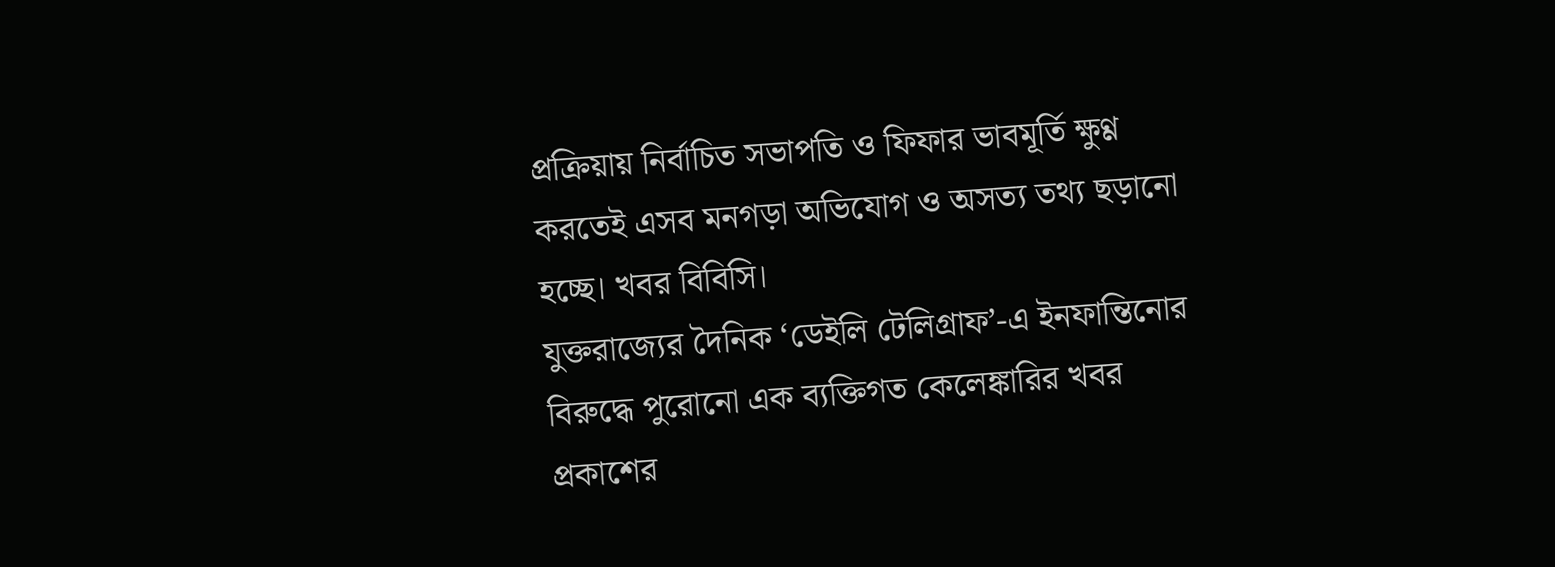প্রক্রিয়ায় নির্বাচিত সভাপতি ও ফিফার ভাবমূর্তি ক্ষুণ্ণ করতেই এসব মনগড়া অভিযোগ ও অসত্য তথ্য ছড়ানো হচ্ছে। খবর বিবিসি।
যুক্তরাজ্যের দৈনিক ‘ডেইলি টেলিগ্রাফ’-এ ইনফান্তিনোর বিরুদ্ধে পুরোনো এক ব্যক্তিগত কেলেঙ্কারির খবর প্রকাশের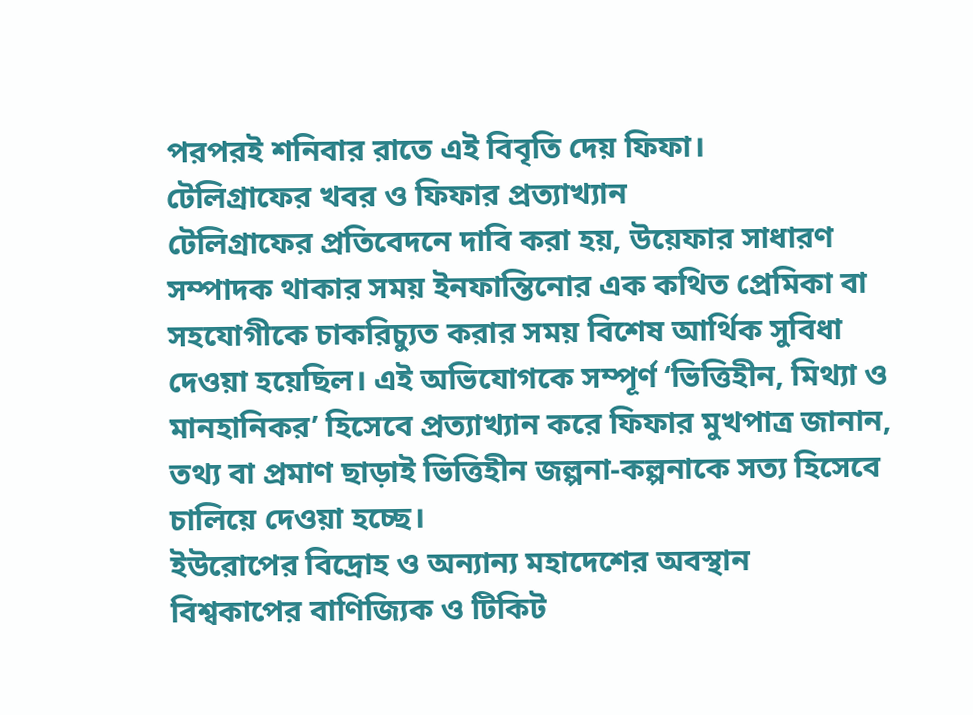পরপরই শনিবার রাতে এই বিবৃতি দেয় ফিফা।
টেলিগ্রাফের খবর ও ফিফার প্রত্যাখ্যান
টেলিগ্রাফের প্রতিবেদনে দাবি করা হয়, উয়েফার সাধারণ সম্পাদক থাকার সময় ইনফান্তিনোর এক কথিত প্রেমিকা বা সহযোগীকে চাকরিচ্যুত করার সময় বিশেষ আর্থিক সুবিধা দেওয়া হয়েছিল। এই অভিযোগকে সম্পূর্ণ ‘ভিত্তিহীন, মিথ্যা ও মানহানিকর’ হিসেবে প্রত্যাখ্যান করে ফিফার মুখপাত্র জানান, তথ্য বা প্রমাণ ছাড়াই ভিত্তিহীন জল্পনা-কল্পনাকে সত্য হিসেবে চালিয়ে দেওয়া হচ্ছে।
ইউরোপের বিদ্রোহ ও অন্যান্য মহাদেশের অবস্থান
বিশ্বকাপের বাণিজ্যিক ও টিকিট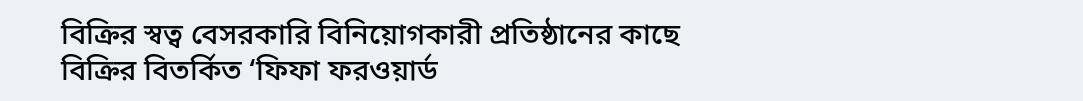বিক্রির স্বত্ব বেসরকারি বিনিয়োগকারী প্রতিষ্ঠানের কাছে বিক্রির বিতর্কিত ‘ফিফা ফরওয়ার্ড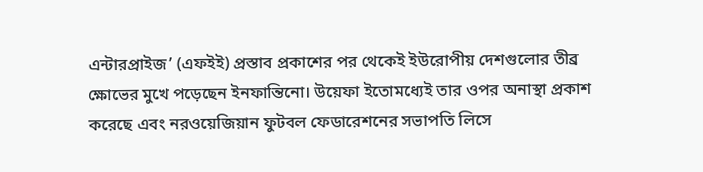এন্টারপ্রাইজ’ (এফইই) প্রস্তাব প্রকাশের পর থেকেই ইউরোপীয় দেশগুলোর তীব্র ক্ষোভের মুখে পড়েছেন ইনফান্তিনো। উয়েফা ইতোমধ্যেই তার ওপর অনাস্থা প্রকাশ করেছে এবং নরওয়েজিয়ান ফুটবল ফেডারেশনের সভাপতি লিসে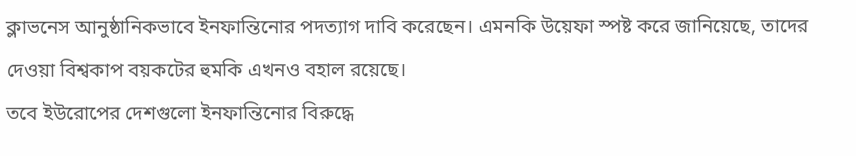ক্লাভনেস আনুষ্ঠানিকভাবে ইনফান্তিনোর পদত্যাগ দাবি করেছেন। এমনকি উয়েফা স্পষ্ট করে জানিয়েছে, তাদের দেওয়া বিশ্বকাপ বয়কটের হুমকি এখনও বহাল রয়েছে।
তবে ইউরোপের দেশগুলো ইনফান্তিনোর বিরুদ্ধে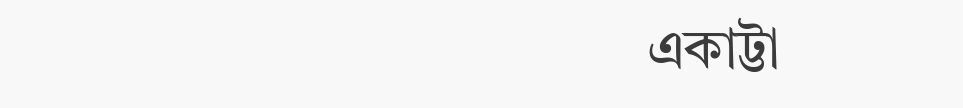একাট্টা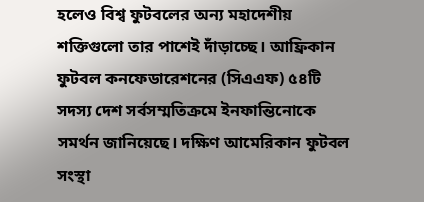হলেও বিশ্ব ফুটবলের অন্য মহাদেশীয় শক্তিগুলো তার পাশেই দাঁড়াচ্ছে। আফ্রিকান ফুটবল কনফেডারেশনের (সিএএফ) ৫৪টি সদস্য দেশ সর্বসম্মতিক্রমে ইনফান্তিনোকে সমর্থন জানিয়েছে। দক্ষিণ আমেরিকান ফুটবল সংস্থা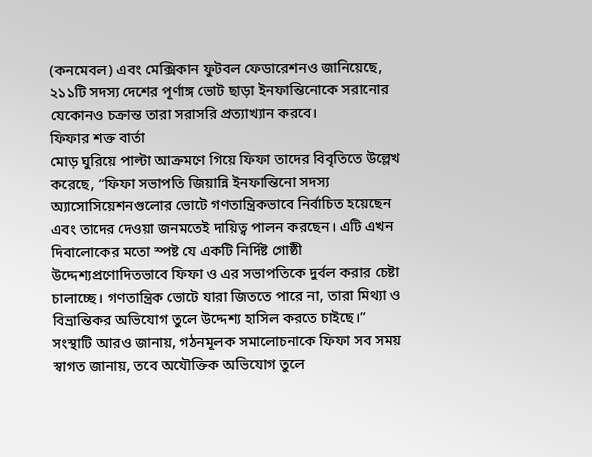(কনমেবল) এবং মেক্সিকান ফুটবল ফেডারেশনও জানিয়েছে, ২১১টি সদস্য দেশের পূর্ণাঙ্গ ভোট ছাড়া ইনফান্তিনোকে সরানোর যেকোনও চক্রান্ত তারা সরাসরি প্রত্যাখ্যান করবে।
ফিফার শক্ত বার্তা
মোড় ঘুরিয়ে পাল্টা আক্রমণে গিয়ে ফিফা তাদের বিবৃতিতে উল্লেখ করেছে, “ফিফা সভাপতি জিয়ান্নি ইনফান্তিনো সদস্য অ্যাসোসিয়েশনগুলোর ভোটে গণতান্ত্রিকভাবে নির্বাচিত হয়েছেন এবং তাদের দেওয়া জনমতেই দায়িত্ব পালন করছেন। এটি এখন দিবালোকের মতো স্পষ্ট যে একটি নির্দিষ্ট গোষ্ঠী উদ্দেশ্যপ্রণোদিতভাবে ফিফা ও এর সভাপতিকে দুর্বল করার চেষ্টা চালাচ্ছে। গণতান্ত্রিক ভোটে যারা জিততে পারে না, তারা মিথ্যা ও বিভ্রান্তিকর অভিযোগ তুলে উদ্দেশ্য হাসিল করতে চাইছে।”
সংস্থাটি আরও জানায়, গঠনমূলক সমালোচনাকে ফিফা সব সময় স্বাগত জানায়, তবে অযৌক্তিক অভিযোগ তুলে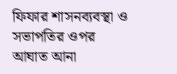ফিফার শাসনব্যবস্থা ও সভাপতির ওপর আঘাত আনা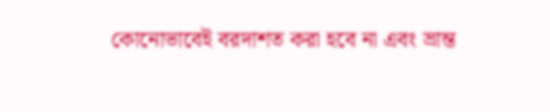কোনোভাবেই বরদাশত করা হবে না এবং ভ্রান্ত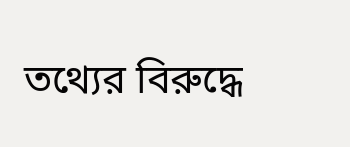তথ্যের বিরুদ্ধে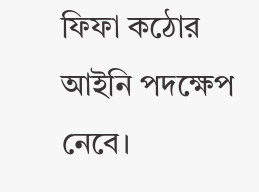ফিফা কঠোর আইনি পদক্ষেপ নেবে।